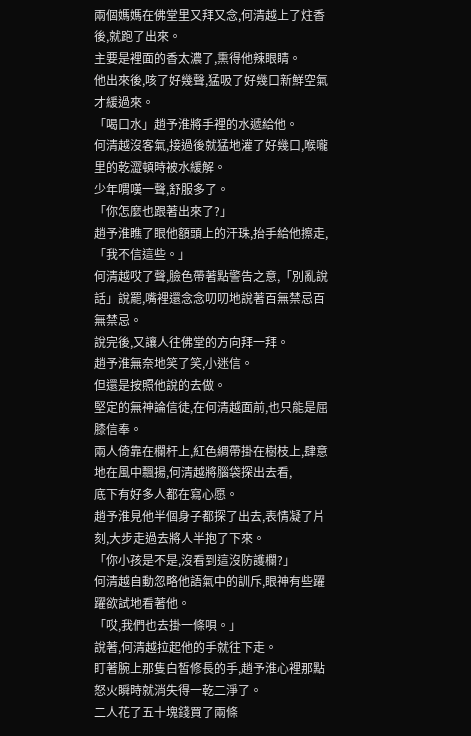兩個媽媽在佛堂里又拜又念,何清越上了炷香後,就跑了出來。
主要是裡面的香太濃了,熏得他辣眼睛。
他出來後,咳了好幾聲,猛吸了好幾口新鮮空氣才緩過來。
「喝口水」趙予淮將手裡的水遞給他。
何清越沒客氣,接過後就猛地灌了好幾口,喉嚨里的乾澀頓時被水緩解。
少年喟嘆一聲,舒服多了。
「你怎麼也跟著出來了?」
趙予淮瞧了眼他額頭上的汗珠,抬手給他擦走,「我不信這些。」
何清越哎了聲,臉色帶著點警告之意,「別亂說話」說罷,嘴裡還念念叨叨地說著百無禁忌百無禁忌。
說完後,又讓人往佛堂的方向拜一拜。
趙予淮無奈地笑了笑,小迷信。
但還是按照他說的去做。
堅定的無神論信徒,在何清越面前,也只能是屈膝信奉。
兩人倚靠在欄杆上,紅色綢帶掛在樹枝上,肆意地在風中飄揚,何清越將腦袋探出去看,
底下有好多人都在寫心愿。
趙予淮見他半個身子都探了出去,表情凝了片刻,大步走過去將人半抱了下來。
「你小孩是不是,沒看到這沒防護欄?」
何清越自動忽略他語氣中的訓斥,眼神有些躍躍欲試地看著他。
「哎,我們也去掛一條唄。」
說著,何清越拉起他的手就往下走。
盯著腕上那隻白皙修長的手,趙予淮心裡那點怒火瞬時就消失得一乾二淨了。
二人花了五十塊錢買了兩條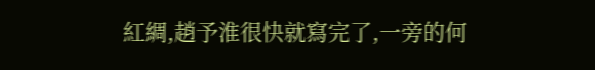紅綢,趙予淮很快就寫完了,一旁的何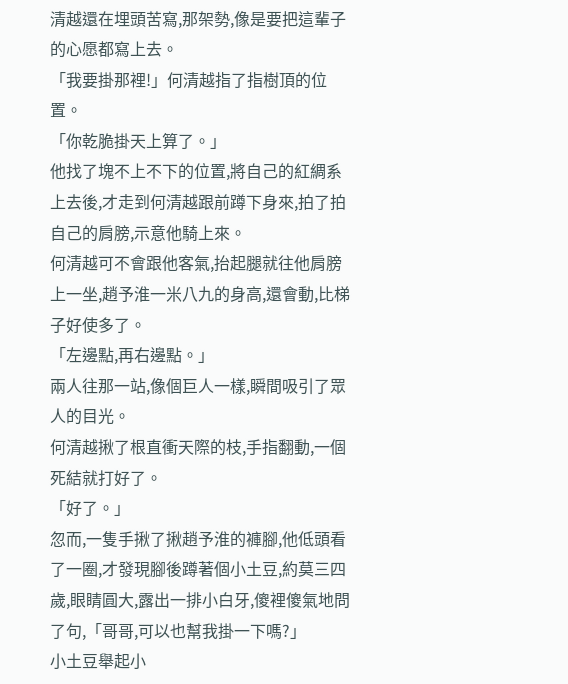清越還在埋頭苦寫,那架勢,像是要把這輩子的心愿都寫上去。
「我要掛那裡!」何清越指了指樹頂的位置。
「你乾脆掛天上算了。」
他找了塊不上不下的位置,將自己的紅綢系上去後,才走到何清越跟前蹲下身來,拍了拍自己的肩膀,示意他騎上來。
何清越可不會跟他客氣,抬起腿就往他肩膀上一坐,趙予淮一米八九的身高,還會動,比梯子好使多了。
「左邊點,再右邊點。」
兩人往那一站,像個巨人一樣,瞬間吸引了眾人的目光。
何清越揪了根直衝天際的枝,手指翻動,一個死結就打好了。
「好了。」
忽而,一隻手揪了揪趙予淮的褲腳,他低頭看了一圈,才發現腳後蹲著個小土豆,約莫三四歲,眼睛圓大,露出一排小白牙,傻裡傻氣地問了句,「哥哥,可以也幫我掛一下嗎?」
小土豆舉起小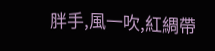胖手,風一吹,紅綢帶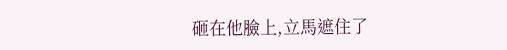砸在他臉上,立馬遮住了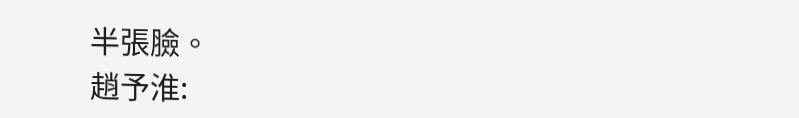半張臉。
趙予淮: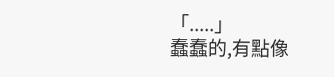「.....」
蠢蠢的,有點像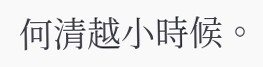何清越小時候。